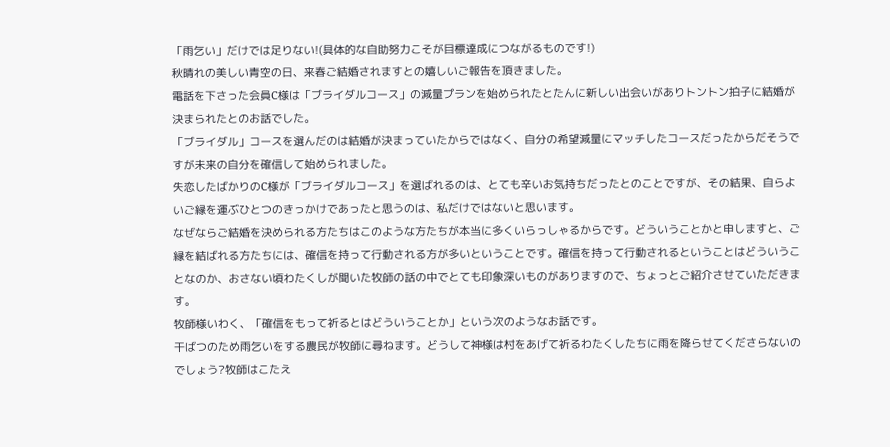「雨乞い」だけでは足りない!(具体的な自助努力こそが目標達成につながるものです!)
秋晴れの美しい青空の日、来春ご結婚されますとの嬉しいご報告を頂きました。
電話を下さった会員C様は「ブライダルコース」の減量プランを始められたとたんに新しい出会いがありトントン拍子に結婚が決まられたとのお話でした。
「ブライダル」コースを選んだのは結婚が決まっていたからではなく、自分の希望減量にマッチしたコースだったからだそうですが未来の自分を確信して始められました。
失恋したばかりのC様が「ブライダルコース」を選ばれるのは、とても辛いお気持ちだったとのことですが、その結果、自らよいご縁を運ぶひとつのきっかけであったと思うのは、私だけではないと思います。
なぜならご結婚を決められる方たちはこのような方たちが本当に多くいらっしゃるからです。どういうことかと申しますと、ご縁を結ばれる方たちには、確信を持って行動される方が多いということです。確信を持って行動されるということはどういうことなのか、おさない頃わたくしが聞いた牧師の話の中でとても印象深いものがありますので、ちょっとご紹介させていただきます。
牧師様いわく、「確信をもって祈るとはどういうことか」という次のようなお話です。
干ばつのため雨乞いをする農民が牧師に尋ねます。どうして神様は村をあげて祈るわたくしたちに雨を降らせてくださらないのでしょう?牧師はこたえ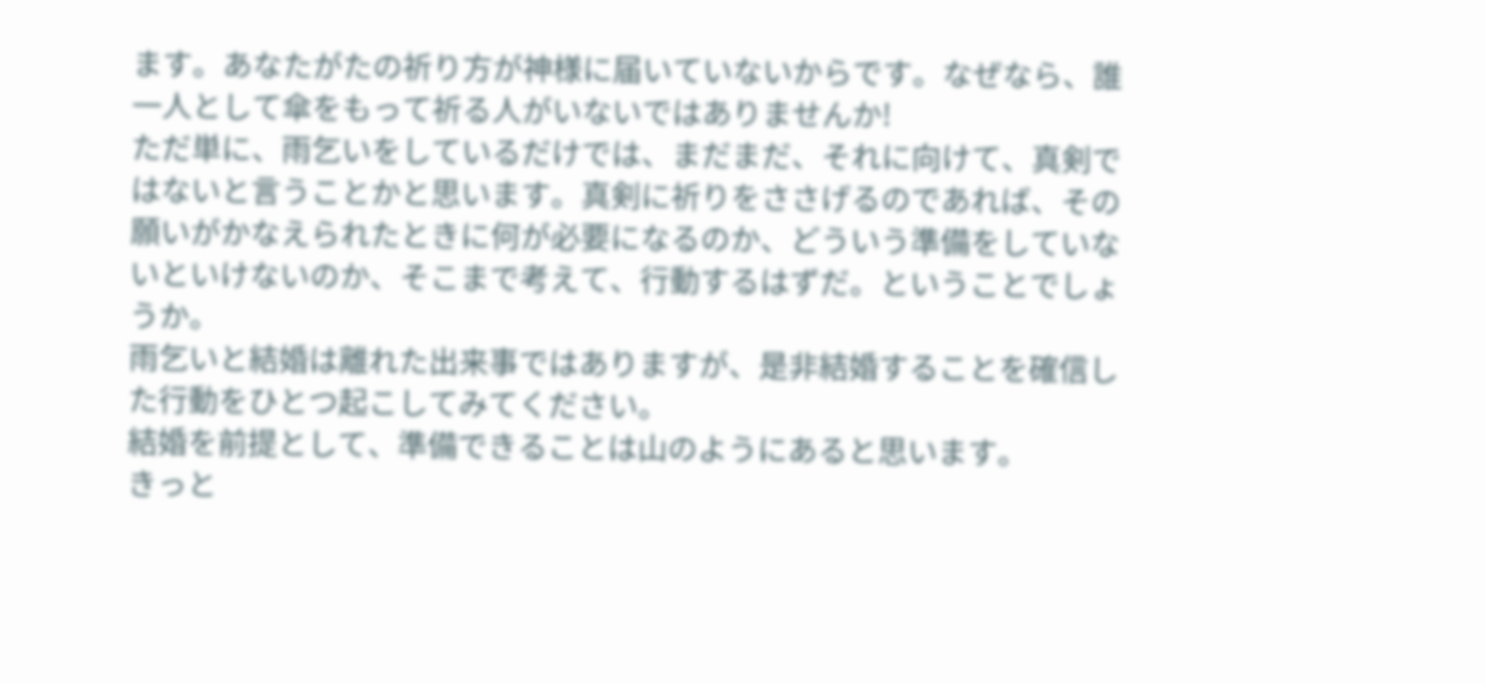ます。あなたがたの祈り方が神様に届いていないからです。なぜなら、誰一人として傘をもって祈る人がいないではありませんか!
ただ単に、雨乞いをしているだけでは、まだまだ、それに向けて、真剣ではないと言うことかと思います。真剣に祈りをささげるのであれば、その願いがかなえられたときに何が必要になるのか、どういう準備をしていないといけないのか、そこまで考えて、行動するはずだ。ということでしょうか。
雨乞いと結婚は離れた出来事ではありますが、是非結婚することを確信した行動をひとつ起こしてみてください。
結婚を前提として、準備できることは山のようにあると思います。
きっと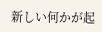新しい何かが起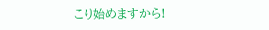こり始めますから!